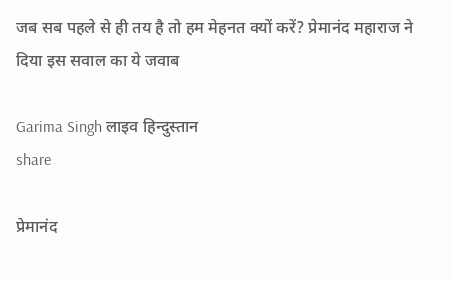जब सब पहले से ही तय है तो हम मेहनत क्यों करें? प्रेमानंद महाराज ने दिया इस सवाल का ये जवाब

Garima Singh लाइव हिन्दुस्तान
share

प्रेमानंद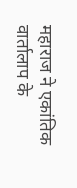महाराज ने एकांतिक वार्तालाप के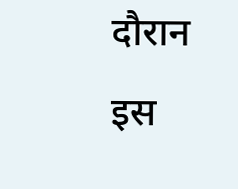दौरान इस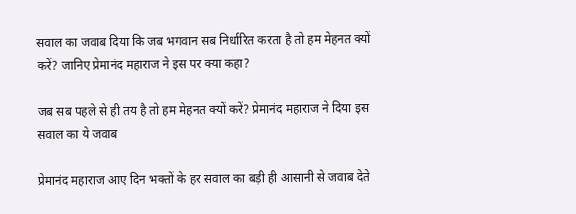सवाल का जवाब दिया कि जब भगवान सब निर्धारित करता है तो हम मेहनत क्यों करें? जानिए प्रेमानंद महाराज ने इस पर क्या कहा?

जब सब पहले से ही तय है तो हम मेहनत क्यों करें? प्रेमानंद महाराज ने दिया इस सवाल का ये जवाब

प्रेमानंद महाराज आए दिन भक्तों के हर सवाल का बड़ी ही आसानी से जवाब देते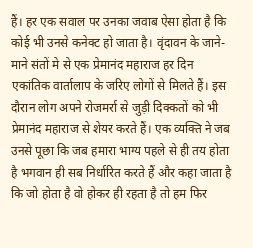हैं। हर एक सवाल पर उनका जवाब ऐसा होता है कि कोई भी उनसे कनेक्ट हो जाता है। वृंदावन के जाने-माने संतों मे से एक प्रेमानंद महाराज हर दिन एकांतिक वार्तालाप के जरिए लोगों से मिलते हैं। इस दौरान लोग अपने रोजमर्रा से जुड़ी दिक्कतों को भी प्रेमानंद महाराज से शेयर करते हैं। एक व्यक्ति ने जब उनसे पूछा कि जब हमारा भाग्य पहले से ही तय होता है भगवान ही सब निर्धारित करते हैं और कहा जाता है कि जो होता है वो होकर ही रहता है तो हम फिर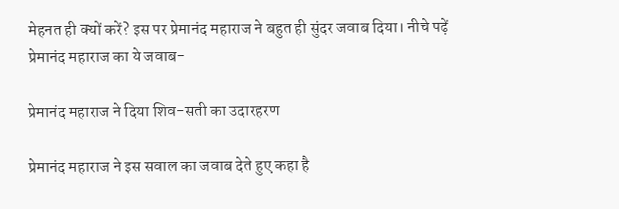मेहनत ही क्यों करें? इस पर प्रेमानंद महाराज ने बहुत ही सुंदर जवाब दिया। नीचे पढ़ें प्रेमानंद महाराज का ये जवाब-

प्रेमानंद महाराज ने दिया शिव-सती का उदारहरण

प्रेमानंद महाराज ने इस सवाल का जवाब देते हुए कहा है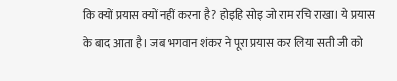कि क्यों प्रयास क्यों नहीं करना है? होइहि सोइ जो राम रचि राखा। ये प्रयास के बाद आता है। जब भगवान शंकर ने पूरा प्रयास कर लिया सती जी को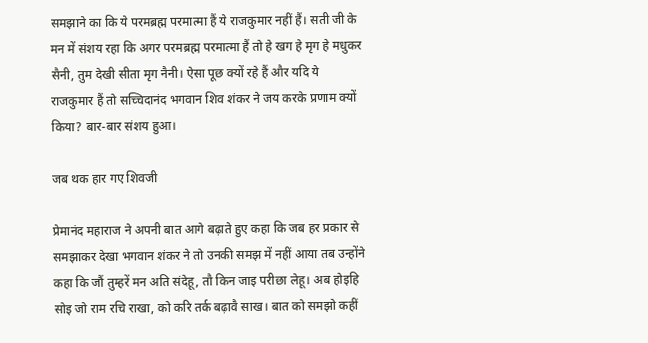समझाने का कि ये परमब्रह्म परमात्मा हैं ये राजकुमार नहीं हैं। सती जी के मन में संशय रहा कि अगर परमब्रह्म परमात्मा हैं तो हे खग हे मृग हे मधुकर सैनी, तुम देखी सीता मृग नैनी। ऐसा पूछ क्यों रहे हैं और यदि ये राजकुमार हैं तो सच्चिदानंद भगवान शिव शंकर ने जय करके प्रणाम क्यों किया? बार-बार संशय हुआ।

जब थक हार गए शिवजी

प्रेमानंद महाराज ने अपनी बात आगे बढ़ाते हुए कहा कि जब हर प्रकार से समझाकर देखा भगवान शंकर ने तो उनकी समझ में नहीं आया तब उन्होंने कहा कि जौं तुम्हरें मन अति संदेहू, तौ किन जाइ परीछा लेहू। अब होइहि सोइ जो राम रचि राखा, को करि तर्क बढ़ावै साख। बात को समझो कहीं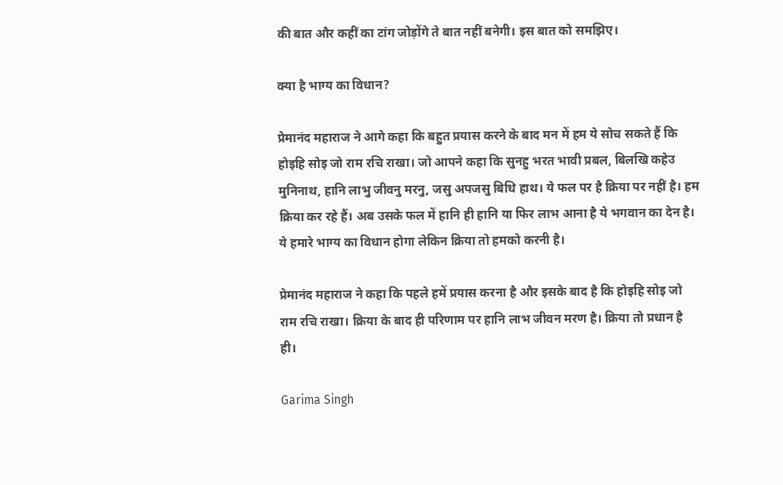की बात और कहीं का टांग जोड़ोंगे ते बात नहीं बनेगी। इस बात को समझिए।

क्या है भाग्य का विधान?

प्रेमानंद महाराज ने आगे कहा कि बहुत प्रयास करने के बाद मन में हम ये सोच सकते हैं कि होइहि सोइ जो राम रचि राखा। जो आपने कहा कि सुनहु भरत भावी प्रबल, बिलखि कहेउ मुनिनाथ, हानि लाभु जीवनु मरनु, जसु अपजसु बिधि हाथ। ये फल पर है क्रिया पर नहीं है। हम क्रिया कर रहे हैं। अब उसके फल में हानि ही हानि या फिर लाभ आना है ये भगवान का देन है। ये हमारे भाग्य का विधान होगा लेकिन क्रिया तो हमको करनी है।

प्रेमानंद महाराज ने कहा कि पहले हमें प्रयास करना है और इसके बाद है कि होइहि सोइ जो राम रचि राखा। क्रिया के बाद ही परिणाम पर हानि लाभ जीवन मरण है। क्रिया तो प्रधान है ही।

Garima Singh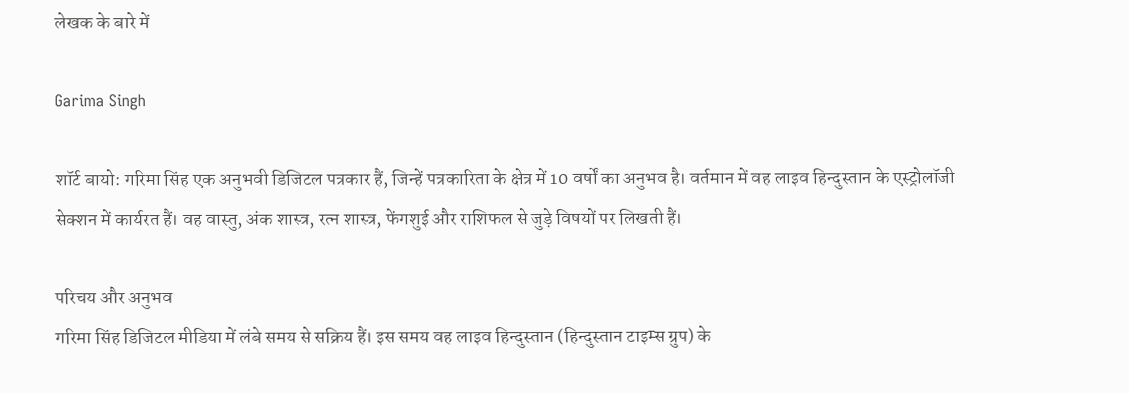लेखक के बारे में

Garima Singh

शॉर्ट बायो: गरिमा सिंह एक अनुभवी डिजिटल पत्रकार हैं, जिन्हें पत्रकारिता के क्षेत्र में 10 वर्षों का अनुभव है। वर्तमान में वह लाइव हिन्दुस्तान के एस्ट्रोलॉजी सेक्शन में कार्यरत हैं। वह वास्तु, अंक शास्त्र, रत्न शास्त्र, फेंगशुई और राशिफल से जुड़े विषयों पर लिखती हैं।

परिचय और अनुभव
गरिमा सिंह डिजिटल मीडिया में लंबे समय से सक्रिय हैं। इस समय वह लाइव हिन्दुस्तान (हिन्दुस्तान टाइम्स ग्रुप) के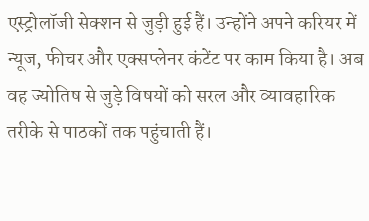एस्ट्रोलॉजी सेक्शन से जुड़ी हुई हैं। उन्होंने अपने करियर में न्यूज, फीचर और एक्सप्लेनर कंटेंट पर काम किया है। अब वह ज्योतिष से जुड़े विषयों को सरल और व्यावहारिक तरीके से पाठकों तक पहुंचाती हैं।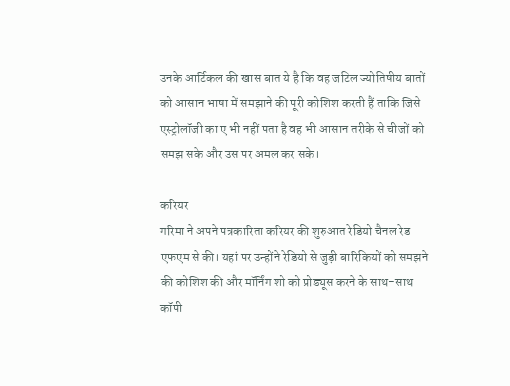उनके आर्टिकल की खास बात ये है कि वह जटिल ज्योतिषीय बातों को आसान भाषा में समझाने की पूरी कोशिश करती हैं ताकि जिसे एस्ट्रोलॉजी का ए भी नहीं पता है वह भी आसान तरीके से चीजों को समझ सके और उस पर अमल कर सके।

करियर
गरिमा ने अपने पत्रकारिता करियर की शुरुआत रेडियो चैनल रेड एफएम से की। यहां पर उन्होंने रेडियो से जुड़ी बारिकियों को समझने की कोशिश की और मॉर्निंग शो को प्रोड्यूस करने के साथ-साथ कॉपी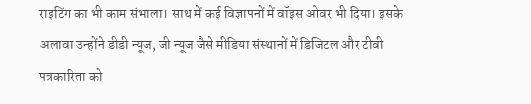राइटिंग का भी काम संभाला। साथ में कई विज्ञापनों में वॉइस ओवर भी दिया। इसके अलावा उन्होंने डीडी न्यूज, जी न्यूज जैसे मीडिया संस्थानों में डिजिटल और टीवी पत्रकारिता को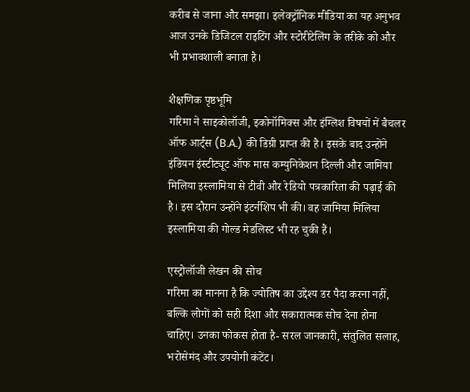करीब से जाना और समझा। इलेक्ट्रॉनिक मीडिया का यह अनुभव आज उनके डिजिटल राइटिंग और स्टोरीटेलिंग के तरीके को और भी प्रभावशाली बनाता है।

शैक्षणिक पृष्ठभूमि
गरिमा ने साइकोलॉजी, इकोनॉमिक्स और इंग्लिश विषयों में बैचलर ऑफ आर्ट्स (B.A.) की डिग्री प्राप्त की है। इसके बाद उन्होंने इंडियन इंस्टीट्यूट ऑफ मास कम्युनिकेशन दिल्ली और जामिया मिलिया इस्लामिया से टीवी और रेडियो पत्रकारिता की पढ़ाई की है। इस दौरान उन्होंने इंटर्नशिप भी की। वह जामिया मिलिया इस्लामिया की गोल्ड मेडलिस्ट भी रह चुकी हैं।

एस्ट्रोलॉजी लेखन की सोच
गरिमा का मानना है कि ज्योतिष का उद्देश्य डर पैदा करना नहीं, बल्कि लोगों को सही दिशा और सकारात्मक सोच देना होना चाहिए। उनका फोकस होता है- सरल जानकारी, संतुलित सलाह, भरोसेमंद और उपयोगी कंटेंट।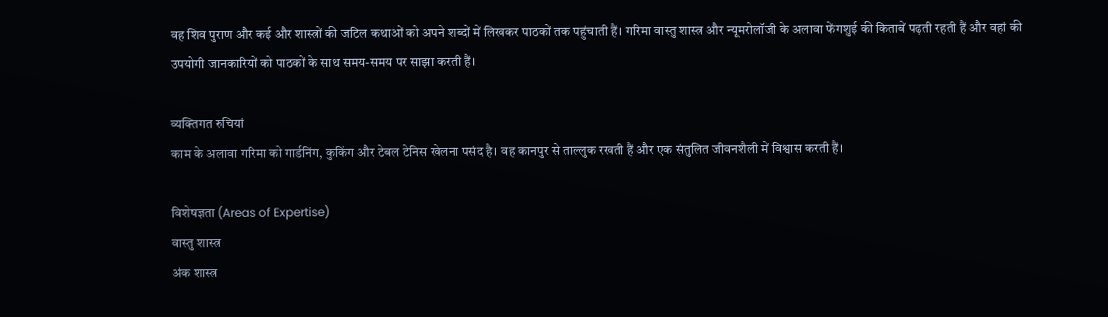वह शिव पुराण और कई और शास्त्रों की जटिल कथाओं को अपने शब्दों में लिखकर पाठकों तक पहुंचाती हैं। गरिमा वास्तु शास्त्र और न्यूमरोलॉजी के अलावा फेंगशुई की किताबें पढ़ती रहती हैं और वहां की उपयोगी जानकारियों को पाठकों के साथ समय-समय पर साझा करती हैं।

व्यक्तिगत रुचियां
काम के अलावा गरिमा को गार्डनिंग, कुकिंग और टेबल टेनिस खेलना पसंद है। वह कानपुर से ताल्लुक रखती हैं और एक संतुलित जीवनशैली में विश्वास करती हैं।

विशेषज्ञता (Areas of Expertise)
वास्तु शास्त्र
अंक शास्त्र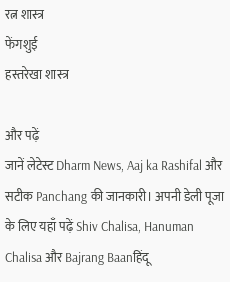रत्न शास्त्र
फेंगशुई
हस्तरेखा शास्त्र

और पढ़ें
जानें लेटेस्ट Dharm News, Aaj ka Rashifal और सटीक Panchang की जानकारी। अपनी डेली पूजा के लिए यहाँ पढ़ें Shiv Chalisa, Hanuman Chalisa और Bajrang Baanहिंदू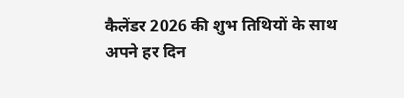कैलेंडर 2026 की शुभ तिथियों के साथ अपने हर दिन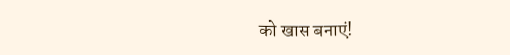को खास बनाएं!